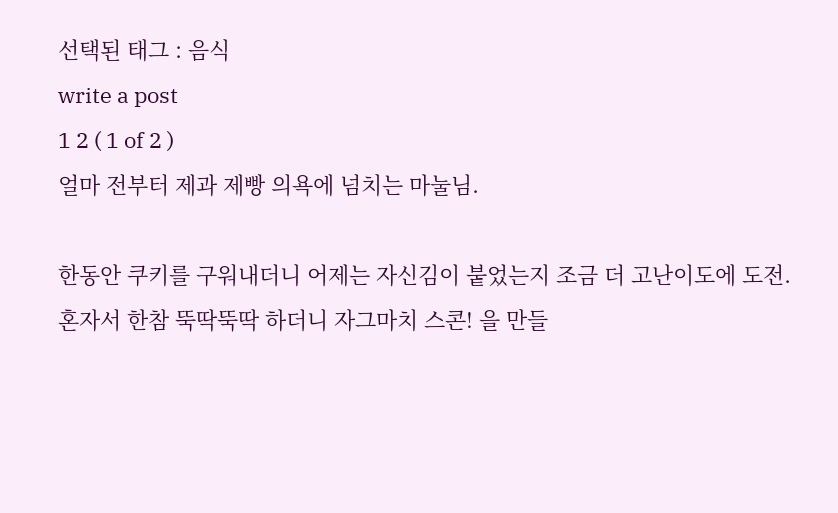선택된 태그 : 음식
write a post
1 2 ( 1 of 2 )
얼마 전부터 제과 제빵 의욕에 넘치는 마눌님.

한동안 쿠키를 구워내더니 어제는 자신김이 붙었는지 조금 더 고난이도에 도전.
혼자서 한참 뚝딱뚝딱 하더니 자그마치 스콘! 을 만들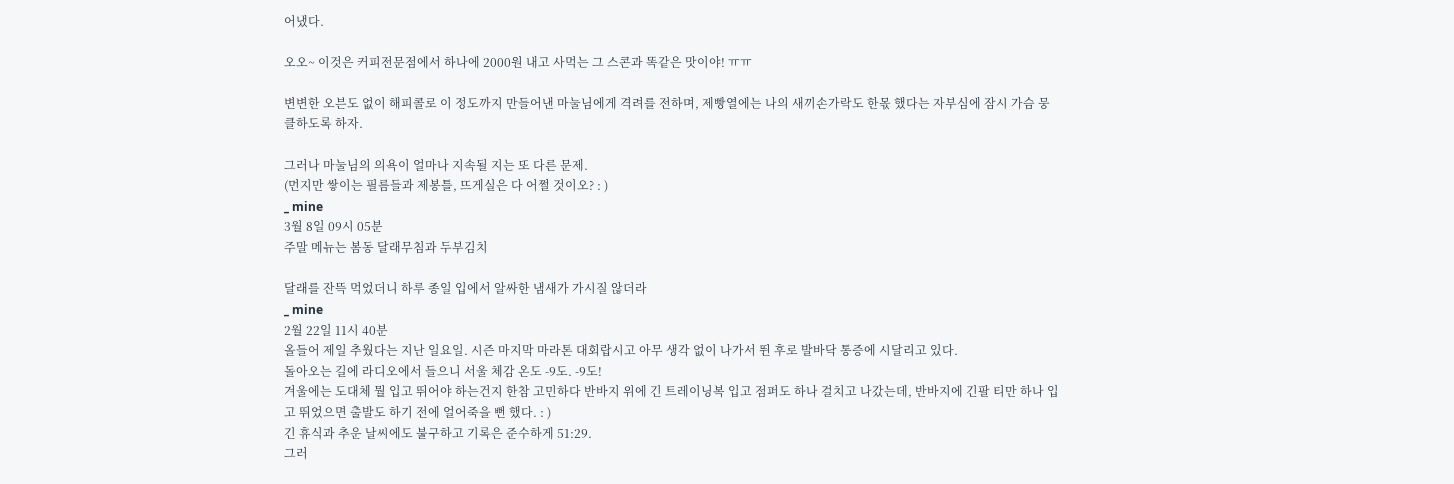어냈다.

오오~ 이것은 커피전문점에서 하나에 2000원 내고 사먹는 그 스콘과 똑같은 맛이야! ㅠㅠ

변변한 오븐도 없이 해피콜로 이 정도까지 만들어낸 마눌님에게 격려를 전하며, 제빵열에는 나의 새끼손가락도 한몫 했다는 자부심에 잠시 가슴 뭉클하도록 하자.

그러나 마눌님의 의욕이 얼마나 지속될 지는 또 다른 문제.
(먼지만 쌓이는 필름들과 제봉틀, 뜨게실은 다 어쩔 것이오? : )
_ mine
3월 8일 09시 05분
주말 메뉴는 봄동 달래무침과 두부김치

달래를 잔뜩 먹었더니 하루 종일 입에서 알싸한 냄새가 가시질 않더라
_ mine
2월 22일 11시 40분
올들어 제일 추웠다는 지난 일요일. 시즌 마지막 마라톤 대회랍시고 아무 생각 없이 나가서 뛴 후로 발바닥 통증에 시달리고 있다.
돌아오는 길에 라디오에서 들으니 서울 체감 온도 -9도. -9도!
겨울에는 도대체 뭘 입고 뛰어야 하는건지 한참 고민하다 반바지 위에 긴 트레이닝복 입고 점퍼도 하나 걸치고 나갔는데, 반바지에 긴팔 티만 하나 입고 뛰었으면 출발도 하기 전에 얼어죽을 뻔 했다. : )
긴 휴식과 추운 날씨에도 불구하고 기록은 준수하게 51:29.
그러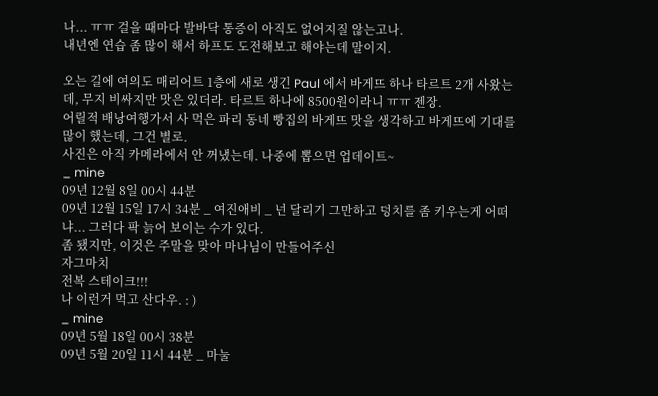나... ㅠㅠ 걸을 때마다 발바닥 통증이 아직도 없어지질 않는고나.
내년엔 연습 좀 많이 해서 하프도 도전해보고 해야는데 말이지.

오는 길에 여의도 매리어트 1층에 새로 생긴 Paul 에서 바게뜨 하나 타르트 2개 사왔는데, 무지 비싸지만 맛은 있더라. 타르트 하나에 8500원이라니 ㅠㅠ 젠장.
어릴적 배낭여행가서 사 먹은 파리 동네 빵집의 바게뜨 맛을 생각하고 바게뜨에 기대를 많이 했는데, 그건 별로.
사진은 아직 카메라에서 안 꺼냈는데. 나중에 뽑으면 업데이트~
_ mine
09년 12월 8일 00시 44분
09년 12월 15일 17시 34분 _ 여진애비 _ 넌 달리기 그만하고 덩치를 좀 키우는게 어떠냐... 그러다 팍 늙어 보이는 수가 있다.
좀 됐지만, 이것은 주말을 맞아 마나님이 만들어주신
자그마치
전복 스테이크!!!
나 이런거 먹고 산다우. : )
_ mine
09년 5월 18일 00시 38분
09년 5월 20일 11시 44분 _ 마눌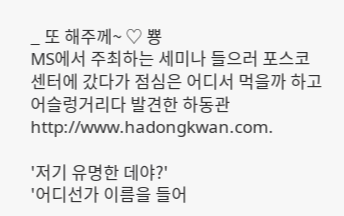_ 또 해주께~ ♡ 뿅
MS에서 주최하는 세미나 들으러 포스코센터에 갔다가 점심은 어디서 먹을까 하고 어슬렁거리다 발견한 하동관 http://www.hadongkwan.com.

'저기 유명한 데야?'
'어디선가 이름을 들어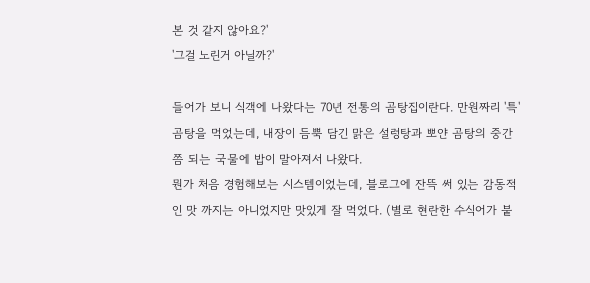본 것 같지 않아요?'
'그걸 노린거 아닐까?'

들어가 보니 식객에 나왔다는 70년 전통의 곰탕집이란다. 만원짜리 '특' 곰탕을 먹었는데, 내장이 듬뿍 담긴 맑은 설렁탕과 뽀얀 곰탕의 중간쯤 되는 국물에 밥이 말아져서 나왔다.
뭔가 처음 경험해보는 시스템이었는데, 블로그에 잔뜩 써 있는 감동적인 맛 까지는 아니었지만 맛있게 잘 먹었다. (별로 현란한 수식어가 붙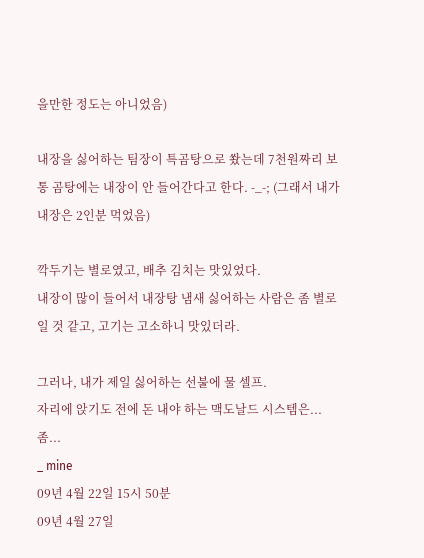을만한 정도는 아니었음)

내장을 싫어하는 팀장이 특곰탕으로 쐈는데 7천원짜리 보통 곰탕에는 내장이 안 들어간다고 한다. -_-; (그래서 내가 내장은 2인분 먹었음)

깍두기는 별로였고, 배추 김치는 맛있었다.
내장이 많이 들어서 내장탕 냄새 싫어하는 사람은 좀 별로일 것 같고, 고기는 고소하니 맛있더라.

그러나, 내가 제일 싫어하는 선불에 물 셀프.
자리에 앉기도 전에 돈 내야 하는 맥도날드 시스템은... 좀...
_ mine
09년 4월 22일 15시 50분
09년 4월 27일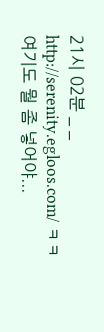21시 02분 _ _ http://serenity.egloos.com/ ㅋㅋ
여기도 뭘 좀 넣어야...